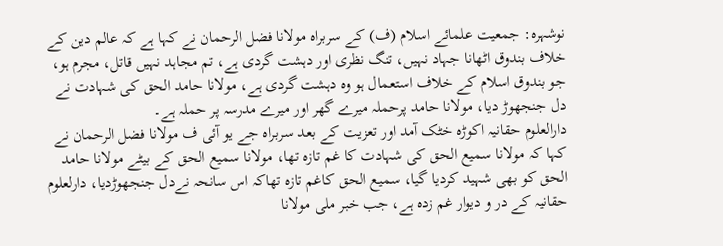نوشہرہ: جمعیت علمائے اسلام (ف) کے سربراہ مولانا فضل الرحمان نے کہا ہے کہ عالم دین کے خلاف بندوق اٹھانا جہاد نہیں، تنگ نظری اور دہشت گردی ہے، تم مجاہد نہیں قاتل، مجرم ہو، جو بندوق اسلام کے خلاف استعمال ہو وہ دہشت گردی ہے، مولانا حامد الحق کی شہادت نے دل جنجھوڑ دیا، مولانا حامد پرحملہ میرے گھر اور میرے مدرسہ پر حملہ ہے۔
دارالعلوم حقانیہ اکوڑہ خٹک آمد اور تعزیت کے بعد سربراہ جے یو آئی ف مولانا فضل الرحمان نے کہا کہ مولانا سمیع الحق کی شہادت کا غم تازہ تھا، مولانا سمیع الحق کے بیٹے مولانا حامد الحق کو بھی شہید کردیا گیا، سمیع الحق کاغم تازہ تھاکہ اس سانحہ نےدل جنجھوڑدیا، دارلعلوم حقانیہ کے در و دیوار غم زدہ ہے، جب خبر ملی مولانا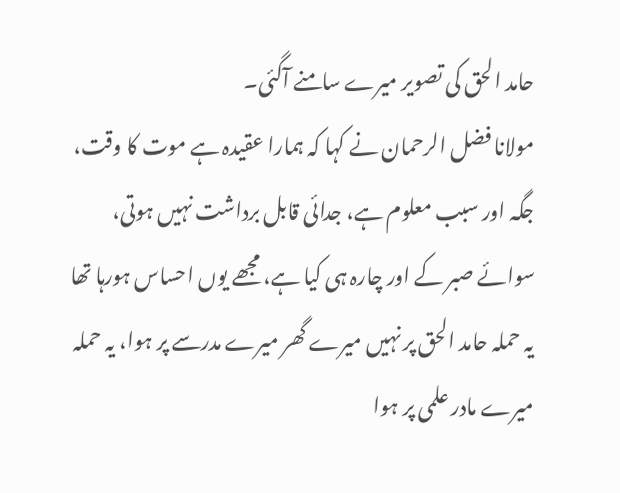حامد الحق کی تصویر میرے سامنے آگئی۔
مولانا فضل الرحمان نے کہا کہ ہمارا عقیدہ ہے موت کا وقت، جگہ اور سبب معلوم ہے، جدائی قابل برداشت نہیں ہوتی، سوائے صبر کے اور چارہ ہی کیا ہے، مجھے یوں احساس ہورہا تھا یہ حملہ حامد الحق پر نہیں میرے گھر میرے مدرسے پر ہوا، یہ حملہ میرے مادر علمی پر ہوا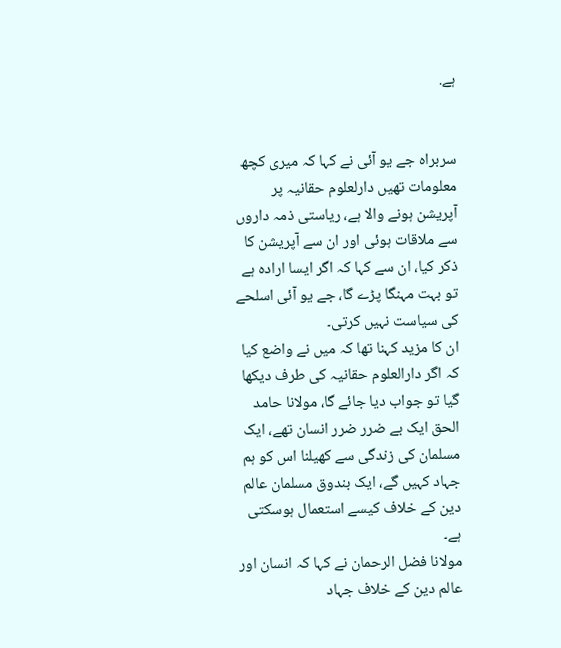ہے.


سربراہ جے یو آئی نے کہا کہ میری کچھ معلومات تھیں دارلعلوم حقانیہ پر آپریشن ہونے والا ہے، ریاستی ذمہ داروں سے ملاقات ہوئی اور ان سے آپریشن کا ذکر کیا، ان سے کہا کہ اگر ایسا ارادہ ہے تو بہت مہنگا پڑے گا، جے یو آئی اسلحے کی سیاست نہیں کرتی۔
ان کا مزید کہنا تھا کہ میں نے واضع کیا کہ اگر دارالعلوم حقانیہ کی طرف دیکھا گیا تو جواب دیا جائے گا، مولانا حامد الحق ایک بے ضرر ضرر انسان تھے، ایک مسلمان کی زندگی سے کھیلنا اس کو ہم جہاد کہیں گے، ایک بندوق مسلمان عالم دین کے خلاف کیسے استعمال ہوسکتی ہے۔
مولانا فضل الرحمان نے کہا کہ انسان اور عالم دین کے خلاف جہاد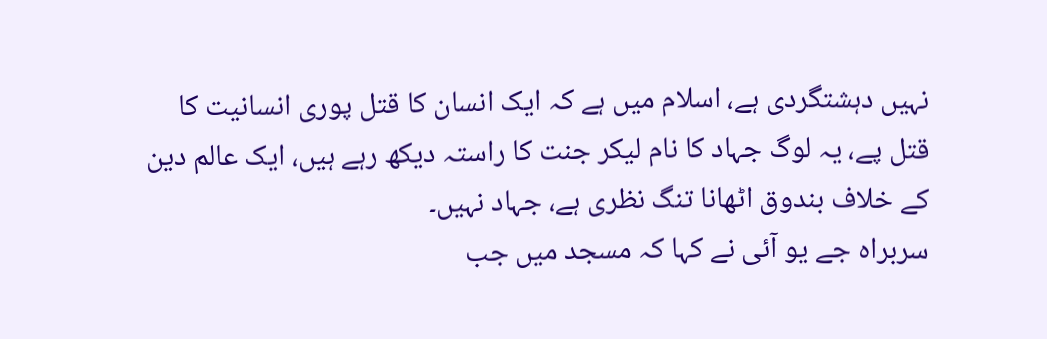نہیں دہشتگردی ہے، اسلام میں ہے کہ ایک انسان کا قتل پوری انسانیت کا قتل پے، یہ لوگ جہاد کا نام لیکر جنت کا راستہ دیکھ رہے ہیں، ایک عالم دین کے خلاف بندوق اٹھانا تنگ نظری ہے، جہاد نہیں۔
سربراہ جے یو آئی نے کہا کہ مسجد میں جب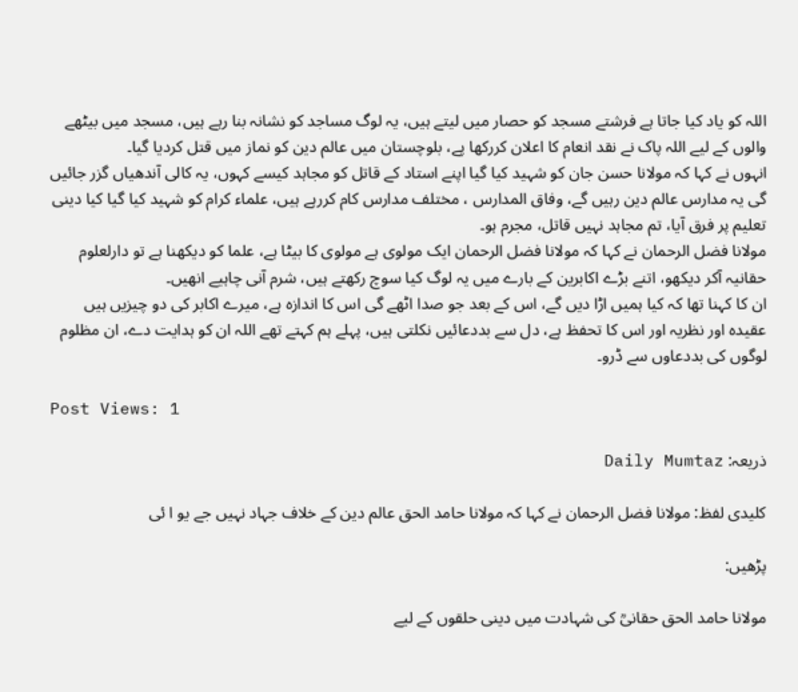اللہ کو یاد کیا جاتا ہے فرشتے مسجد کو حصار میں لیتے ہیں، یہ لوگ مساجد کو نشانہ بنا رہے ہیں، مسجد میں بیٹھے والوں کے لیے اللہ پاک نے نقد انعام کا اعلان کررکھا پے، بلوچستان میں عالم دین کو نماز میں قتل کردیا گیا۔
انہوں نے کہا کہ مولانا حسن جان کو شہید کیا گیا اپنے استاد کے قاتل کو مجاہد کیسے کہوں، یہ کالی آندھیاں گزر جائیں گی یہ مدارس عالم دین رہیں گے، وفاق المدارس ، مختلف مدارس کام کررہے ہیں، علماء کرام کو شہید کیا گیا کیا دینی تعلیم پر فرق آیا، تم مجاہد نہیں قاتل، مجرم ہو۔
مولانا فضل الرحمان نے کہا کہ مولانا فضل الرحمان ایک مولوی ہے مولوی کا بیٹا ہے، علما کو دیکھنا ہے تو دارلعلوم حقانیہ آکر دیکھو، اتنے بڑے اکابرین کے بارے میں یہ لوگ کیا سوچ رکھتے ہیں، شرم آنی چاہیے انھیں۔
ان کا کہنا تھا کہ کیا ہمیں اڑا دیں گے، اس کے بعد جو صدا اٹھے گی اس کا اندازہ ہے، میرے اکابر کی دو چیزیں ہیں عقیدہ اور نظریہ اور اس کا تحفظ ہے، دل سے بددعائیں نکلتی ہیں، پہلے ہم کہتے تھے اللہ ان کو ہدایت دے، ان مظلوم لوگوں کی بددعاوں سے ڈرو۔

Post Views: 1

ذریعہ: Daily Mumtaz

کلیدی لفظ: مولانا فضل الرحمان نے کہا کہ مولانا حامد الحق عالم دین کے خلاف جہاد نہیں جے یو ا ئی

پڑھیں:

مولانا حامد الحق حقانیؒ کی شہادت میں دینی حلقوں کے لیے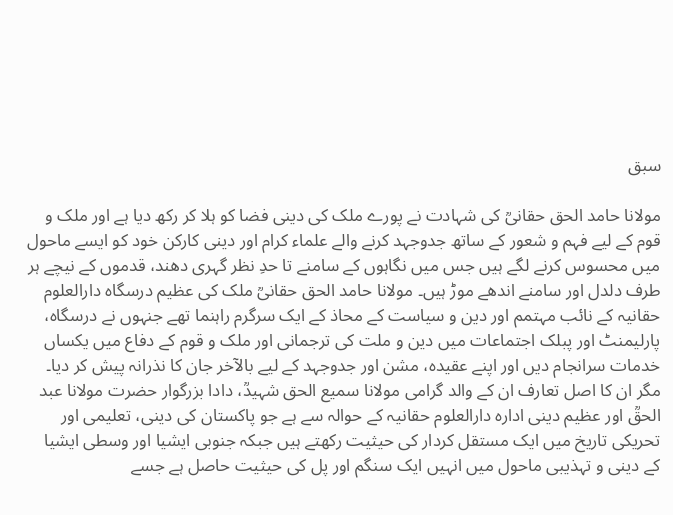سبق

مولانا حامد الحق حقانیؒ کی شہادت نے پورے ملک کی دینی فضا کو ہلا کر رکھ دیا ہے اور ملک و قوم کے لیے فہم و شعور کے ساتھ جدوجہد کرنے والے علماء کرام اور دینی کارکن خود کو ایسے ماحول میں محسوس کرنے لگے ہیں جس میں نگاہوں کے سامنے تا حدِ نظر گہری دھند، قدموں کے نیچے ہر طرف دلدل اور سامنے اندھے موڑ ہیں۔ مولانا حامد الحق حقانیؒ ملک کی عظیم درسگاہ دارالعلوم حقانیہ کے نائب مہتمم اور دین و سیاست کے محاذ کے ایک سرگرم راہنما تھے جنہوں نے درسگاہ، پارلیمنٹ اور پبلک اجتماعات میں دین و ملت کی ترجمانی اور ملک و قوم کے دفاع میں یکساں خدمات سرانجام دیں اور اپنے عقیدہ، مشن اور جدوجہد کے لیے بالآخر جان کا نذرانہ پیش کر دیا۔ مگر ان کا اصل تعارف ان کے والد گرامی مولانا سمیع الحق شہیدؒ، دادا بزرگوار حضرت مولانا عبد الحقؒ اور عظیم دینی ادارہ دارالعلوم حقانیہ کے حوالہ سے ہے جو پاکستان کی دینی، تعلیمی اور تحریکی تاریخ میں ایک مستقل کردار کی حیثیت رکھتے ہیں جبکہ جنوبی ایشیا اور وسطی ایشیا کے دینی و تہذیبی ماحول میں انہیں ایک سنگم اور پل کی حیثیت حاصل ہے جسے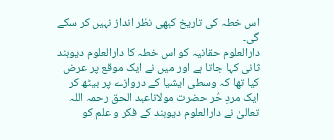اس خطہ کی تاریخ کبھی نظر انداز نہیں کر سکے گی۔
دارالعلوم حقانیہ کو اس خطہ کا دارالعلوم دیوبند ثانی کہا جاتا ہے اور میں نے ایک موقع پر عرض کیا تھا کہ وسطی ایشیا کے دروازے پر بیٹھ کر ایک مردِ حُر حضرت مولاناعبد الحق رحمہ اللہ تعالیٰ نے دارالعلوم دیوبند کے فکر و علم کو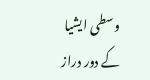وسطی ایشیا کے دور دراز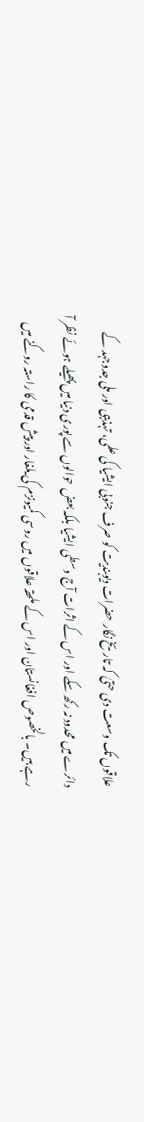علاقوں تک وسعت دی حتیٰ کہ تاریخ نگار حضرات دیوبندیت کو صرف جنوبی ایشیا کی علمی، تہذیبی اور ملی جدوجہد کے دائرے میں محدود نہ رکھ سکے اور اس کے اثرات آج وسطی ایشیا بلکہ بعض حوالوں سے پوری دنیا میں پھیلے ہوئے نظر آ رہے ہیں۔ بالخصوص افغانستان اور اس کے ملحقہ علاقوں میں روسی کمیونزم کی یلغار اور پیش قدمی کا راستہ روکنے میں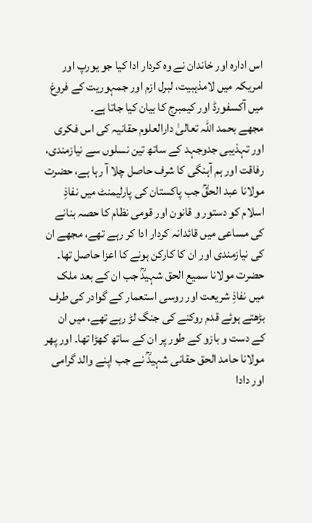اس ادارہ اور خاندان نے وہ کردار ادا کیا جو یورپ اور امریکہ میں لامذہبیت، لبرل ازم اور جمہوریت کے فروغ میں آکسفورڈ اور کیمبرج کا بیان کیا جاتا ہے۔
مجھے بحمد اللہ تعالیٰ دارالعلوم حقانیہ کی اس فکری اور تہذیبی جدوجہد کے ساتھ تین نسلوں سے نیازمندی، رفاقت اور ہم آہنگی کا شرف حاصل چلا آ رہا ہے، حضرت مولانا عبد الحقؒ جب پاکستان کی پارلیمنٹ میں نفاذِ اسلام کو دستور و قانون اور قومی نظام کا حصہ بنانے کی مساعی میں قائدانہ کردار ادا کر رہے تھے، مجھے ان کی نیازمندی اور ان کا کارکن ہونے کا اعزا حاصل تھا۔ حضرت مولانا سمیع الحق شہیدؒ جب ان کے بعد ملک میں نفاذِ شریعت اور روسی استعمار کے گوادر کی طرف بڑھتے ہوئے قدم روکنے کی جنگ لڑ رہے تھے، میں ان کے دست و بازو کے طور پر ان کے ساتھ کھڑا تھا۔ اور پھر مولانا حامد الحق حقانی شہیدؒ نے جب اپنے والد گرامی اور دادا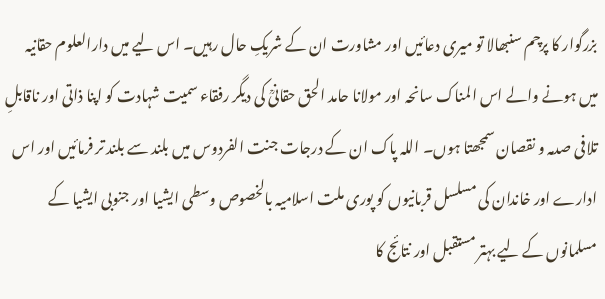بزرگوار کا پرچم سنبھالا تو میری دعائیں اور مشاورت ان کے شریکِ حال رہیں۔ اس لیے میں دارالعلوم حقانیہ میں ہونے والے اس المناک سانحہ اور مولانا حامد الحق حقانیؒ کی دیگر رفقاء سمیت شہادت کو اپنا ذاتی اور ناقابلِ تلافی صدمہ و نقصان سمجھتا ہوں۔ اللہ پاک ان کے درجات جنت الفردوس میں بلند سے بلند تر فرمائیں اور اس ادارے اور خاندان کی مسلسل قربانیوں کو پوری ملت اسلامیہ بالخصوص وسطی ایشیا اور جنوبی ایشیا کے مسلمانوں کے لیے بہتر مستقبل اور نتائج کا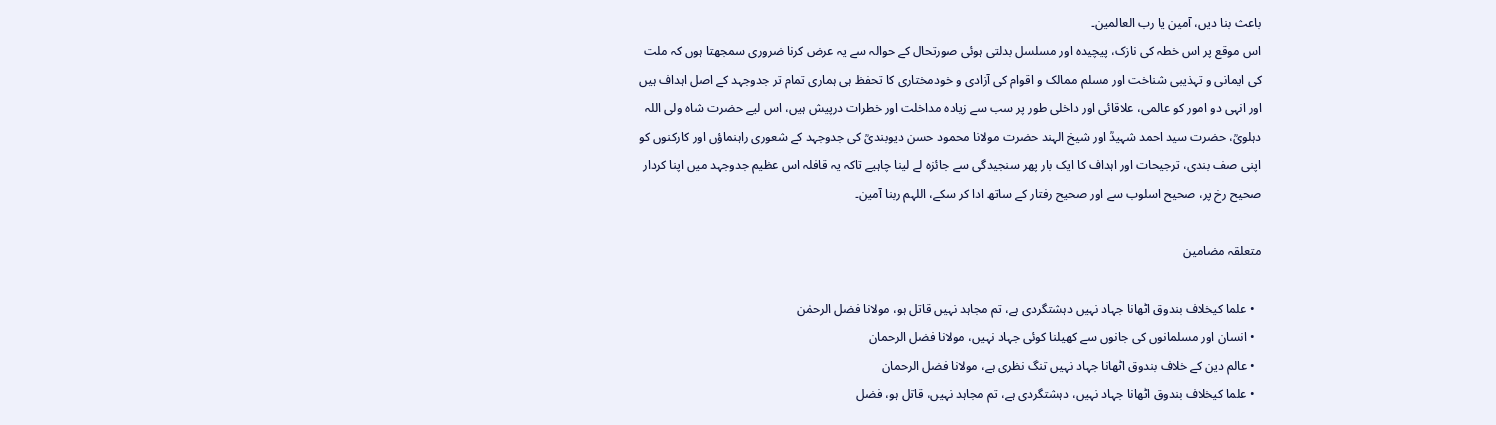باعث بنا دیں، آمین یا رب العالمین۔
اس موقع پر اس خطہ کی نازک، پیچیدہ اور مسلسل بدلتی ہوئی صورتحال کے حوالہ سے یہ عرض کرنا ضروری سمجھتا ہوں کہ ملت کی ایمانی و تہذیبی شناخت اور مسلم ممالک و اقوام کی آزادی و خودمختاری کا تحفظ ہی ہماری تمام تر جدوجہد کے اصل اہداف ہیں اور انہی دو امور کو عالمی، علاقائی اور داخلی طور پر سب سے زیادہ مداخلت اور خطرات درپیش ہیں، اس لیے حضرت شاہ ولی اللہ دہلویؒ، حضرت سید احمد شہیدؒ اور شیخ الہند حضرت مولانا محمود حسن دیوبندیؒ کی جدوجہد کے شعوری راہنماؤں اور کارکنوں کو اپنی صف بندی، ترجیحات اور اہداف کا ایک بار پھر سنجیدگی سے جائزہ لے لینا چاہیے تاکہ یہ قافلہ اس عظیم جدوجہد میں اپنا کردار صحیح رخ پر، صحیح اسلوب سے اور صحیح رفتار کے ساتھ ادا کر سکے، اللہم ربنا آمین۔

متعلقہ مضامین

  • علما کیخلاف بندوق اٹھانا جہاد نہیں دہشتگردی ہے، تم مجاہد نہیں قاتل ہو، مولانا فضل الرحمٰن
  • انسان اور مسلمانوں کی جانوں سے کھیلنا کوئی جہاد نہیں، مولانا فضل الرحمان
  • عالم دین کے خلاف بندوق اٹھانا جہاد نہیں تنگ نظری ہے، مولانا فضل الرحمان
  • علما کیخلاف بندوق اٹھانا جہاد نہیں، دہشتگردی ہے، تم مجاہد نہیں، قاتل ہو، فضل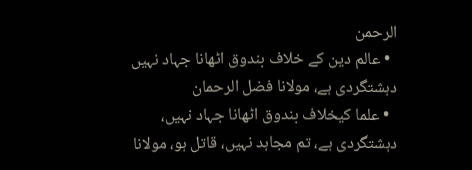الرحمن
  • عالم دین کے خلاف بندوق اٹھانا جہاد نہیں دہشتگردی ہے، مولانا فضل الرحمان
  • علما کیخلاف بندوق اٹھانا جہاد نہیں، دہشتگردی ہے، تم مجاہد نہیں، قاتل ہو، مولانا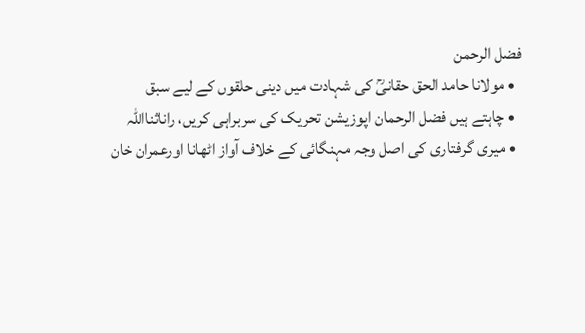فضل الرحمن
  • مولانا حامد الحق حقانیؒ کی شہادت میں دینی حلقوں کے لیے سبق
  • چاہتے ہیں فضل الرحمان اپوزیشن تحریک کی سربراہی کریں، راناثنااللہ
  • میری گرفتاری کی اصل وجہ مہنگائی کے خلاف آواز اٹھانا اورعمران خان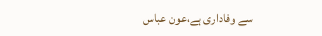سے وفاداری ہے،عون عباس